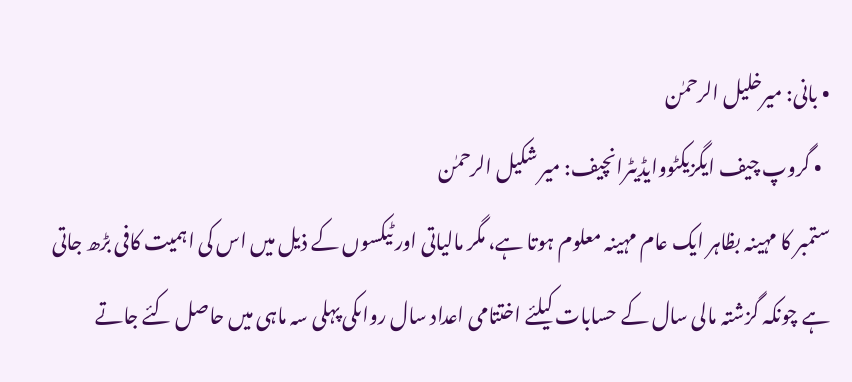• بانی: میرخلیل الرحمٰن
  • گروپ چیف ایگزیکٹووایڈیٹرانچیف: میر شکیل الرحمٰن
ستمبر کا مہینہ بظاہر ایک عام مہینہ معلوم ہوتا ہے، مگر مالیاتی اور ٹیکسوں کے ذیل میں اس کی اہمیت کافی بڑھ جاتی ہے چونکہ گزشتہ مالی سال کے حسابات کیلئے اختتامی اعداد سال رواںکی پہلی سہ ماہی میں حاصل کئے جاتے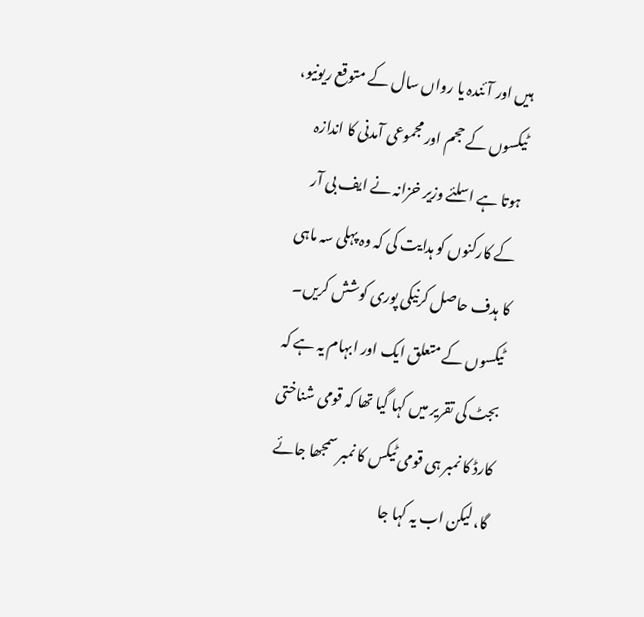ہیں اور آئندہ یا رواں سال کے متوقع ریونیو، ٹیکسوں کے حجم اور مجموعی آمدنی کا اندازہ ہوتا ہے اسلئے وزیر خزانہ نے ایف بی آر کے کارکنوں کو ہدایت کی کہ وہ پہلی سہ ماہی کا ہدف حاصل کرنیکی پوری کوشش کریں۔ ٹیکسوں کے متعلق ایک اور ابہام یہ ہے کہ بجٹ کی تقریر میں کہا گیا تھا کہ قومی شناختی کارڈ کا نمبر ہی قومی ٹیکس کا نمبر سمجھا جائے گا، لیکن اب یہ کہا جا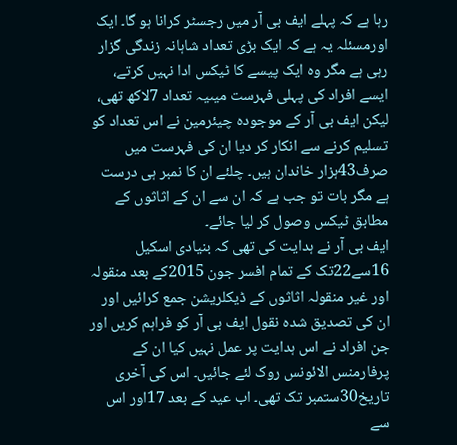رہا ہے کہ پہلے ایف بی آر میں رجسٹر کرانا ہو گا۔ ایک اورمسئلہ یہ ہے کہ ایک بڑی تعداد شاہانہ زندگی گزار رہی ہے مگر وہ ایک پیسے کا ٹیکس ادا نہیں کرتے، ایسے افراد کی پہلی فہرست میںیہ تعداد 7لاکھ تھی، لیکن ایف بی آر کے موجودہ چیئرمین نے اس تعداد کو تسلیم کرنے سے انکار کر دیا ان کی فہرست میں صرف43ہزار خاندان ہیں۔ چلئے ان کا نمبر ہی درست ہے مگر بات تو جب ہے کہ ان سے ان کے اثاثوں کے مطابق ٹیکس وصول کر لیا جائے۔
ایف بی آر نے ہدایت کی تھی کہ بنیادی اسکیل 16سے22تک کے تمام افسر جون 2015کے بعد منقولہ اور غیر منقولہ اثاثوں کے ڈیکلریشن جمع کرائیں اور ان کی تصدیق شدہ نقول ایف بی آر کو فراہم کریں اور جن افراد نے اس ہدایت پر عمل نہیں کیا ان کے پرفارمنس الائونس روک لئے جائیں۔ اس کی آخری تاریخ30ستمبر تک تھی۔ اب عید کے بعد 17اور اس سے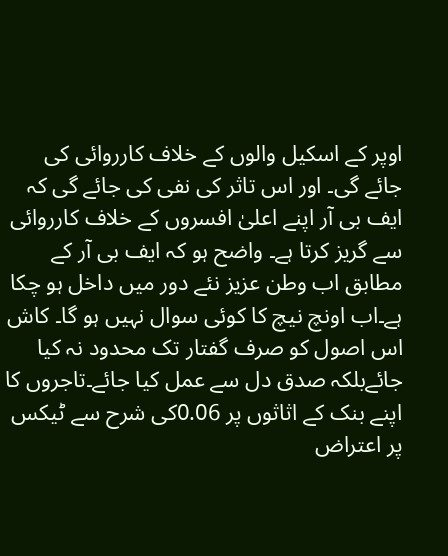اوپر کے اسکیل والوں کے خلاف کارروائی کی جائے گی۔ اور اس تاثر کی نفی کی جائے گی کہ ایف بی آر اپنے اعلیٰ افسروں کے خلاف کارروائی سے گریز کرتا ہے۔ واضح ہو کہ ایف بی آر کے مطابق اب وطن عزیز نئے دور میں داخل ہو چکا ہے۔اب اونچ نیچ کا کوئی سوال نہیں ہو گا۔ کاش اس اصول کو صرف گفتار تک محدود نہ کیا جائےبلکہ صدق دل سے عمل کیا جائے۔تاجروں کا اپنے بنک کے اثاثوں پر 0.06کی شرح سے ٹیکس پر اعتراض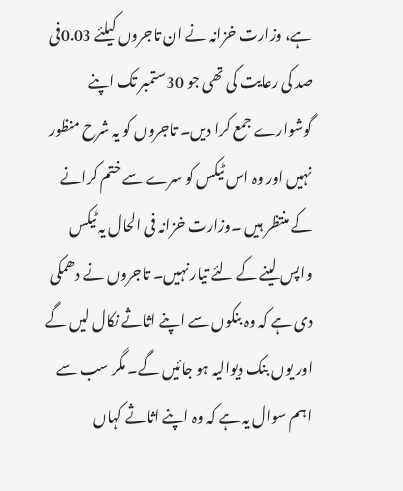ہے، وزارت خزانہ نے ان تاجروں کیلئے 0.03فی صد کی رعایت کی تھی جو 30ستمبر تک اپنے گوشوارے جمع کرا دیں۔ تاجروں کو یہ شرح منظور نہیں اور وہ اس ٹیکس کو سرے سے ختم کرانے کے منتظر ہیں ۔وزارت خزانہ فی الحال یہ ٹیکس واپس لینے کے لئے تیار نہیں۔ تاجروں نے دھمکی دی ہے کہ وہ بنکوں سے اپنے اثاثے نکال لیں گے اور یوں بنک دیوالیہ ہو جائیں گے۔ مگر سب سے اہم سوال یہ ہے کہ وہ اپنے اثاثے کہاں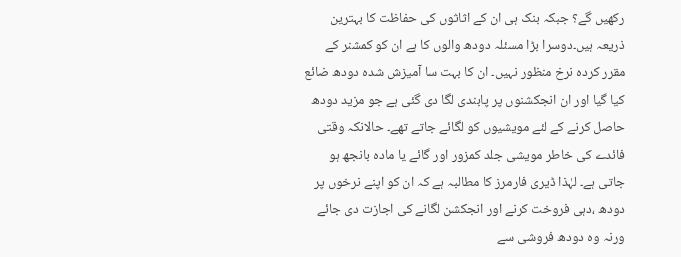رکھیں گے؟ جبکہ بنک ہی ان کے اثاثوں کی حفاظت کا بہترین ذریعہ ہیں۔دوسرا بڑا مسئلہ دودھ والوں کا ہے ان کو کمشنر کے مقرر کردہ نرخ منظور نہیں۔ ان کا بہت سا آمیزش شدہ دودھ ضائع کیا گیا اور ان انجکشنوں پر پابندی لگا دی گئی ہے جو مزید دودھ حاصل کرنے کے لئے مویشیوں کو لگائے جاتے تھے۔ حالانکہ وقتی فائدے کی خاطر مویشی جلد کمزور اور گائے یا مادہ بانجھ ہو جاتی ہے۔ لہٰذا ڈیری فارمرز کا مطالبہ ہے کہ ان کو اپنے نرخوں پر دودھ ،دہی فروخت کرنے اور انجکشن لگانے کی اجازت دی جائے ورنہ وہ دودھ فروشی سے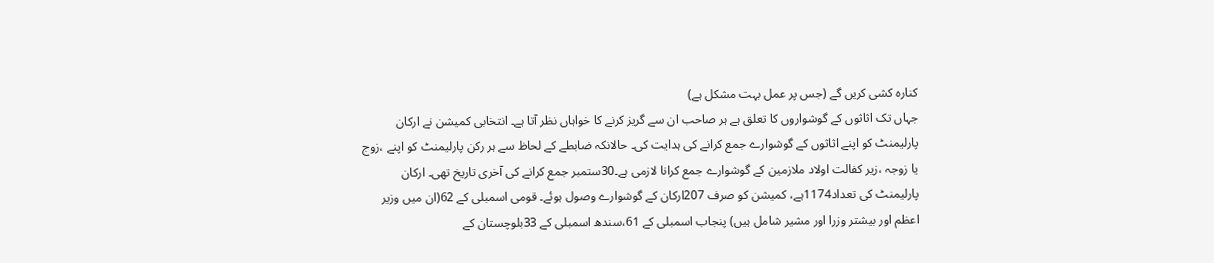کنارہ کشی کریں گے (جس پر عمل بہت مشکل ہے)
جہاں تک اثاثوں کے گوشواروں کا تعلق ہے ہر صاحب ان سے گریز کرنے کا خواہاں نظر آتا ہے۔ انتخابی کمیشن نے ارکان پارلیمنٹ کو اپنے اثاثوں کے گوشوارے جمع کرانے کی ہدایت کی۔ حالانکہ ضابطے کے لحاظ سے ہر رکن پارلیمنٹ کو اپنے ،زوج یا زوجہ ،زیر کفالت اولاد ملازمین کے گوشوارے جمع کرانا لازمی ہے۔30ستمبر جمع کرانے کی آخری تاریخ تھی۔ ارکان پارلیمنٹ کی تعداد1174ہے، کمیشن کو صرف 207ارکان کے گوشوارے وصول ہوئے۔ قومی اسمبلی کے 62(ان میں وزیر اعظم اور بیشتر وزرا اور مشیر شامل ہیں) پنجاب اسمبلی کے 61،سندھ اسمبلی کے 33بلوچستان کے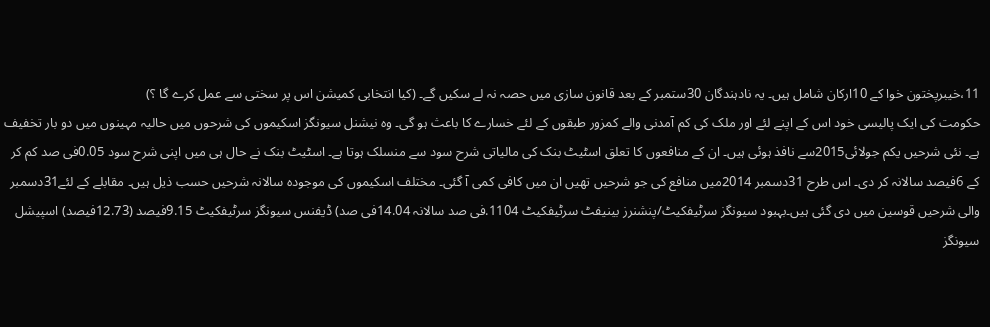11،خیبرپختون خوا کے 10ارکان شامل ہیں۔ یہ نادہندگان 30ستمبر کے بعد قانون سازی میں حصہ نہ لے سکیں گے۔ (کیا انتخابی کمیشن اس پر سختی سے عمل کرے گا ؟)
حکومت کی ایک پالیسی خود اس کے اپنے لئے اور ملک کی کم آمدنی والے کمزور طبقوں کے لئے خسارے کا باعث ہو گی۔ وہ نیشنل سیونگز اسکیموں کی شرحوں میں حالیہ مہینوں میں دو بار تخفیف ہے۔ نئی شرحیں یکم جولائی2015سے نافذ ہوئی ہیں۔ ان کے منافعوں کا تعلق اسٹیٹ بنک کی مالیاتی شرح سود سے منسلک ہوتا ہے۔ اسٹیٹ بنک نے حال ہی میں اپنی شرح سود 0.05فی صد کم کر کے 6فیصد سالانہ کر دی۔ اس طرح 31دسمبر 2014میں منافع کی جو شرحیں تھیں ان میں کافی کمی آ گئی۔ مختلف اسکیموں کی موجودہ سالانہ شرحیں حسب ذیل ہیں۔ مقابلے کے لئے31دسمبر والی شرحیں قوسین میں دی گئی ہیں۔بہبود سیونگز سرٹیفکیٹ/پنشنرز بینیفٹ سرٹیفکیٹ 1104.فی صد سالانہ 14.04فی صد) ڈیفنس سیونگز سرٹیفکیٹ 9.15فیصد (12.73فیصد) اسپیشل سیونگز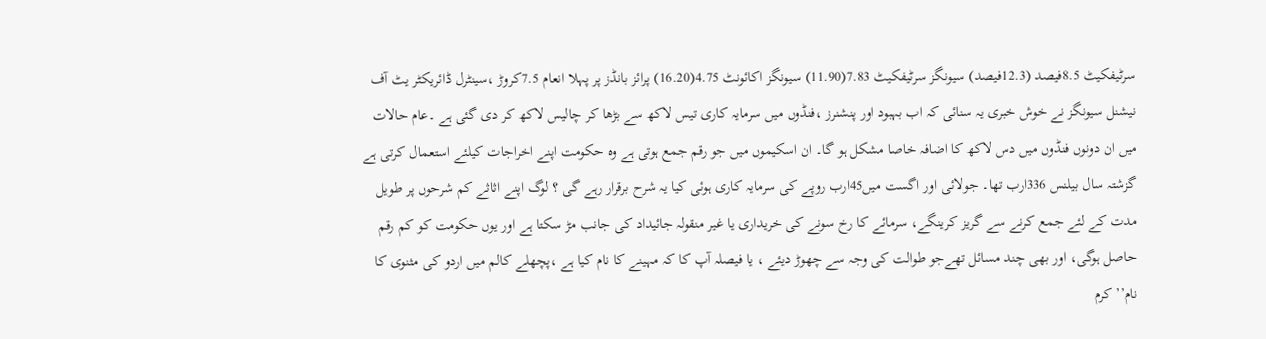سرٹیفکیٹ 8.5فیصد (12.3فیصد) سیونگز سرٹیفکیٹ 7.83(11.90) سیونگز اکائونٹ 4.75(16.20) پرائز بانڈز پر پہلا انعام 7.5کروڑ ،سینٹرل ڈائریکٹر یٹ آف نیشنل سیونگز نے خوش خبری یہ سنائی کہ اب بہبود اور پنشنرز ،فنڈوں میں سرمایہ کاری تیس لاکھ سے بڑھا کر چالیس لاکھ کر دی گئی ہے ۔عام حالات میں ان دونوں فنڈوں میں دس لاکھ کا اضافہ خاصا مشکل ہو گا۔ ان اسکیموں میں جو رقم جمع ہوتی ہے وہ حکومت اپنے اخراجات کیلئے استعمال کرتی ہے گزشتہ سال بیلنس 336ارب تھا۔ جولائی اور اگست میں45ارب روپے کی سرمایہ کاری ہوئی کیا یہ شرح برقرار رہے گی ؟ لوگ اپنے اثاثے کم شرحوں پر طویل مدت کے لئے جمع کرنے سے گریز کرینگے، سرمائے کا رخ سونے کی خریداری یا غیر منقولہ جائیداد کی جانب مڑ سکتا ہے اور یوں حکومت کو کم رقم حاصل ہوگی، اور بھی چند مسائل تھےجو طوالت کی وجہ سے چھوڑ دیئے ، یا فیصلہ آپ کا کہ مہینے کا نام کیا ہے ،پچھلے کالم میں اردو کی مثنوی کا نام’’ کرم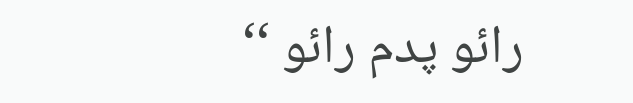رائو پدم رائو ‘‘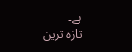ہے۔
تازہ ترین